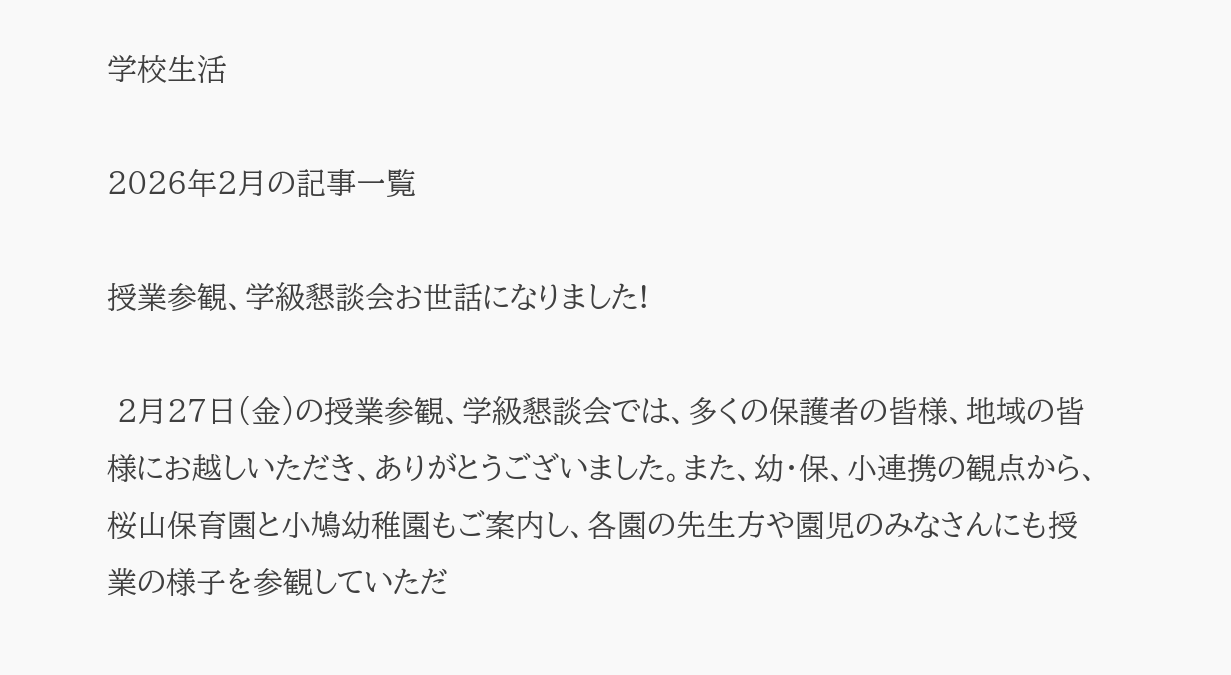学校生活

2026年2月の記事一覧

授業参観、学級懇談会お世話になりました!

 2月27日(金)の授業参観、学級懇談会では、多くの保護者の皆様、地域の皆様にお越しいただき、ありがとうございました。また、幼・保、小連携の観点から、桜山保育園と小鳩幼稚園もご案内し、各園の先生方や園児のみなさんにも授業の様子を参観していただ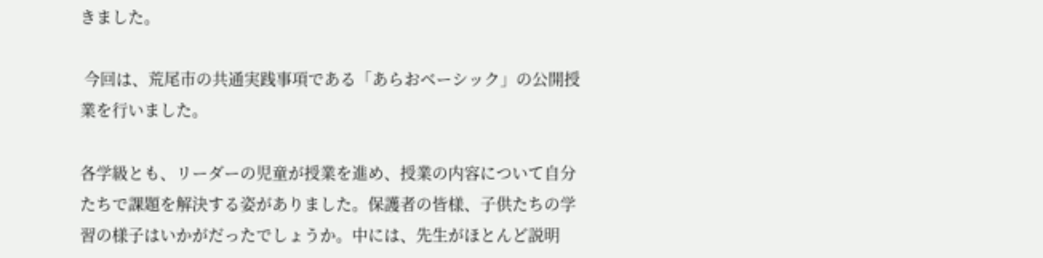きました。

 今回は、荒尾市の共通実践事項である「あらおベーシック」の公開授業を行いました。

各学級とも、リーダーの児童が授業を進め、授業の内容について自分たちで課題を解決する姿がありました。保護者の皆様、子供たちの学習の様子はいかがだったでしょうか。中には、先生がほとんど説明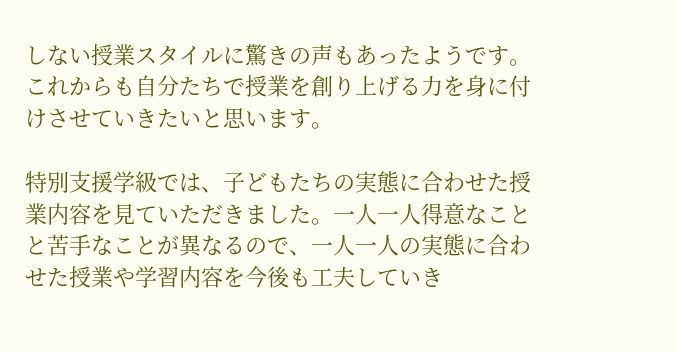しない授業スタイルに驚きの声もあったようです。これからも自分たちで授業を創り上げる力を身に付けさせていきたいと思います。

特別支援学級では、子どもたちの実態に合わせた授業内容を見ていただきました。一人一人得意なことと苦手なことが異なるので、一人一人の実態に合わせた授業や学習内容を今後も工夫していき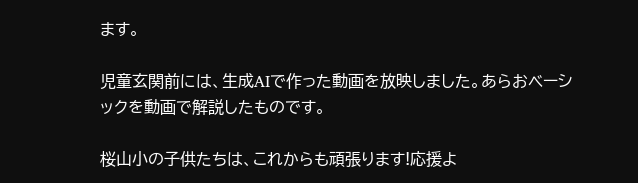ます。

児童玄関前には、生成AIで作った動画を放映しました。あらおベーシックを動画で解説したものです。

桜山小の子供たちは、これからも頑張ります!応援よ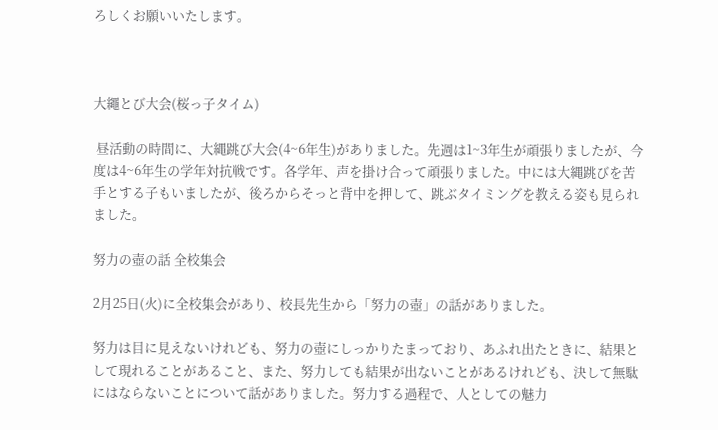ろしくお願いいたします。



大繩とび大会(桜っ子タイム)

 昼活動の時間に、大縄跳び大会(4~6年生)がありました。先週は1~3年生が頑張りましたが、今度は4~6年生の学年対抗戦です。各学年、声を掛け合って頑張りました。中には大縄跳びを苦手とする子もいましたが、後ろからそっと背中を押して、跳ぶタイミングを教える姿も見られました。

努力の壺の話 全校集会

2月25日(火)に全校集会があり、校長先生から「努力の壺」の話がありました。

努力は目に見えないけれども、努力の壺にしっかりたまっており、あふれ出たときに、結果として現れることがあること、また、努力しても結果が出ないことがあるけれども、決して無駄にはならないことについて話がありました。努力する過程で、人としての魅力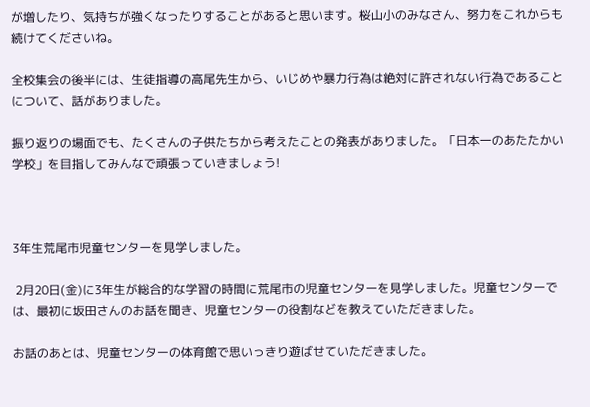が増したり、気持ちが強くなったりすることがあると思います。桜山小のみなさん、努力をこれからも続けてくださいね。

全校集会の後半には、生徒指導の高尾先生から、いじめや暴力行為は絶対に許されない行為であることについて、話がありました。

振り返りの場面でも、たくさんの子供たちから考えたことの発表がありました。「日本一のあたたかい学校」を目指してみんなで頑張っていきましょう!



3年生荒尾市児童センターを見学しました。

 2月20日(金)に3年生が総合的な学習の時間に荒尾市の児童センターを見学しました。児童センターでは、最初に坂田さんのお話を聞き、児童センターの役割などを教えていただきました。

お話のあとは、児童センターの体育館で思いっきり遊ばせていただきました。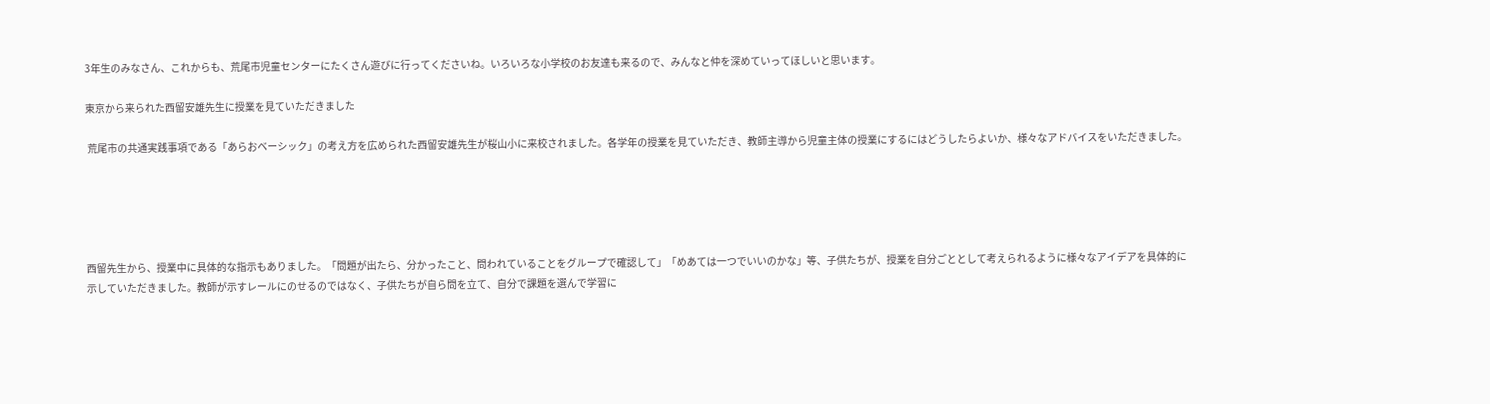3年生のみなさん、これからも、荒尾市児童センターにたくさん遊びに行ってくださいね。いろいろな小学校のお友達も来るので、みんなと仲を深めていってほしいと思います。

東京から来られた西留安雄先生に授業を見ていただきました

 荒尾市の共通実践事項である「あらおベーシック」の考え方を広められた西留安雄先生が桜山小に来校されました。各学年の授業を見ていただき、教師主導から児童主体の授業にするにはどうしたらよいか、様々なアドバイスをいただきました。





西留先生から、授業中に具体的な指示もありました。「問題が出たら、分かったこと、問われていることをグループで確認して」「めあては一つでいいのかな」等、子供たちが、授業を自分ごととして考えられるように様々なアイデアを具体的に示していただきました。教師が示すレールにのせるのではなく、子供たちが自ら問を立て、自分で課題を選んで学習に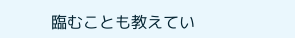臨むことも教えてい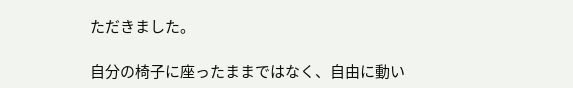ただきました。

自分の椅子に座ったままではなく、自由に動い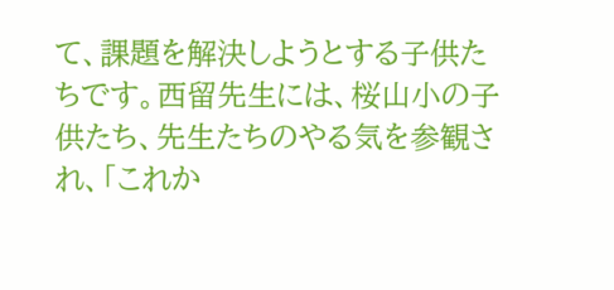て、課題を解決しようとする子供たちです。西留先生には、桜山小の子供たち、先生たちのやる気を参観され、「これか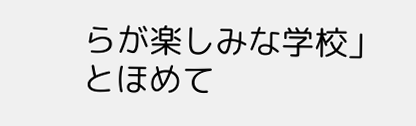らが楽しみな学校」とほめて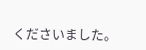くださいました。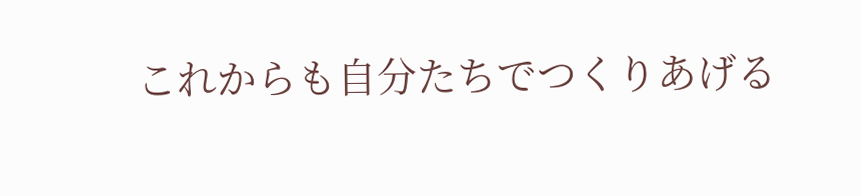これからも自分たちでつくりあげる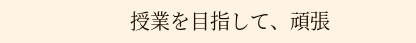授業を目指して、頑張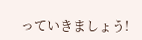っていきましょう!